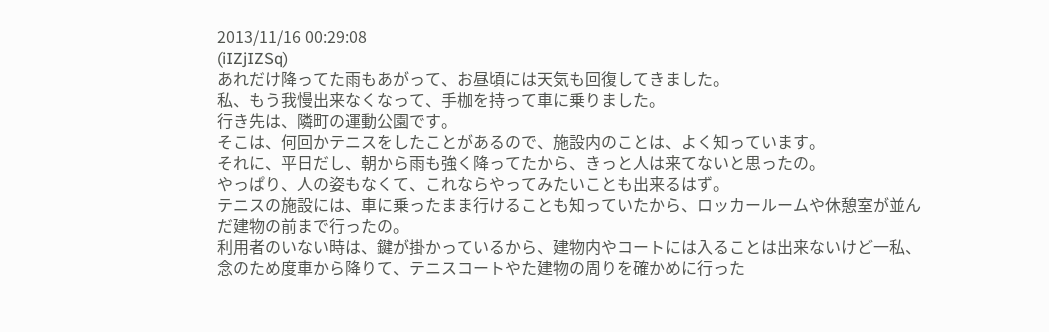2013/11/16 00:29:08
(iIZjIZSq)
あれだけ降ってた雨もあがって、お昼頃には天気も回復してきました。
私、もう我慢出来なくなって、手枷を持って車に乗りました。
行き先は、隣町の運動公園です。
そこは、何回かテニスをしたことがあるので、施設内のことは、よく知っています。
それに、平日だし、朝から雨も強く降ってたから、きっと人は来てないと思ったの。
やっぱり、人の姿もなくて、これならやってみたいことも出来るはず。
テニスの施設には、車に乗ったまま行けることも知っていたから、ロッカールームや休憩室が並んだ建物の前まで行ったの。
利用者のいない時は、鍵が掛かっているから、建物内やコートには入ることは出来ないけど一私、念のため度車から降りて、テニスコートやた建物の周りを確かめに行った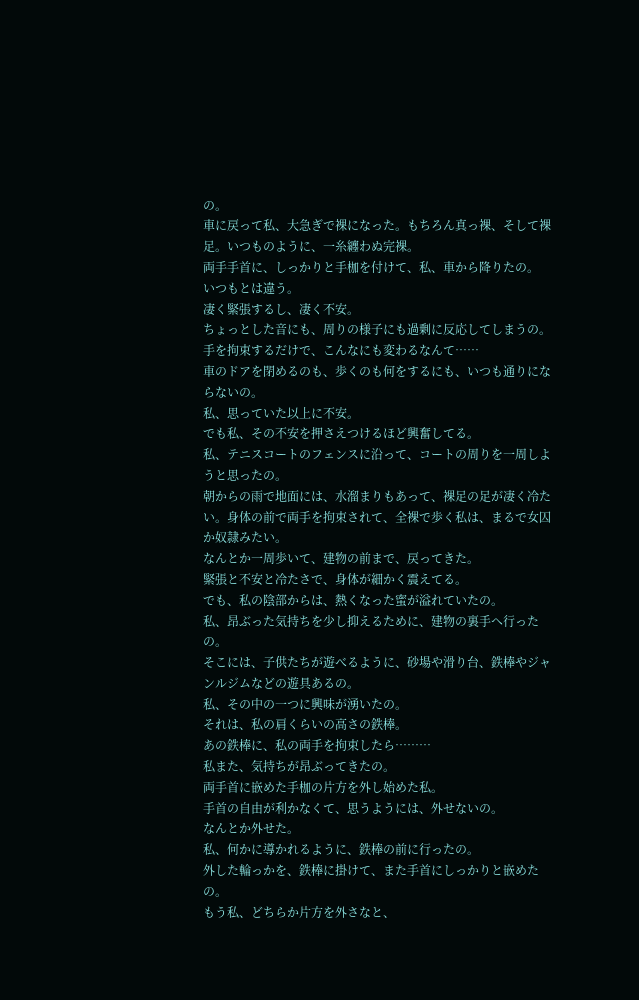の。
車に戻って私、大急ぎで裸になった。もちろん真っ裸、そして裸足。いつものように、一糸纏わぬ完裸。
両手手首に、しっかりと手枷を付けて、私、車から降りたの。
いつもとは違う。
凄く緊張するし、凄く不安。
ちょっとした音にも、周りの様子にも過剰に反応してしまうの。
手を拘束するだけで、こんなにも変わるなんて……
車のドアを閉めるのも、歩くのも何をするにも、いつも通りにならないの。
私、思っていた以上に不安。
でも私、その不安を押さえつけるほど興奮してる。
私、テニスコートのフェンスに沿って、コートの周りを一周しようと思ったの。
朝からの雨で地面には、水溜まりもあって、裸足の足が凄く冷たい。身体の前で両手を拘束されて、全裸で歩く私は、まるで女囚か奴隷みたい。
なんとか一周歩いて、建物の前まで、戻ってきた。
緊張と不安と冷たさで、身体が細かく震えてる。
でも、私の陰部からは、熱くなった蜜が溢れていたの。
私、昂ぶった気持ちを少し抑えるために、建物の裏手へ行ったの。
そこには、子供たちが遊べるように、砂場や滑り台、鉄棒やジャンルジムなどの遊具あるの。
私、その中の一つに興味が湧いたの。
それは、私の肩くらいの高さの鉄棒。
あの鉄棒に、私の両手を拘束したら………
私また、気持ちが昂ぶってきたの。
両手首に嵌めた手枷の片方を外し始めた私。
手首の自由が利かなくて、思うようには、外せないの。
なんとか外せた。
私、何かに導かれるように、鉄棒の前に行ったの。
外した輪っかを、鉄棒に掛けて、また手首にしっかりと嵌めたの。
もう私、どちらか片方を外さなと、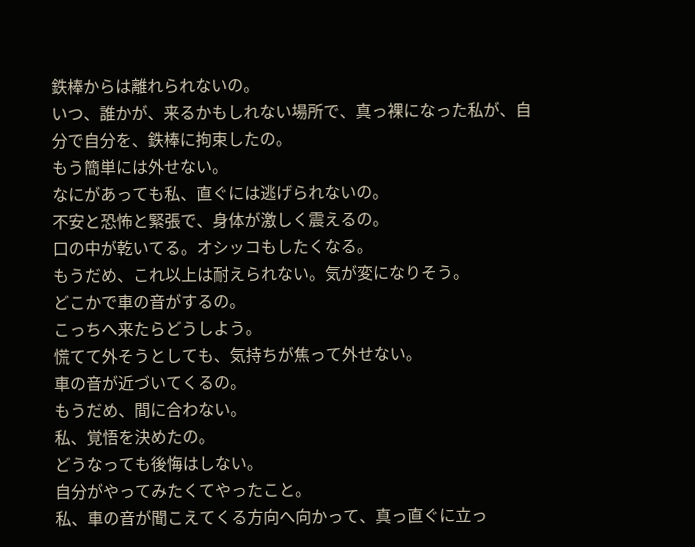鉄棒からは離れられないの。
いつ、誰かが、来るかもしれない場所で、真っ裸になった私が、自分で自分を、鉄棒に拘束したの。
もう簡単には外せない。
なにがあっても私、直ぐには逃げられないの。
不安と恐怖と緊張で、身体が激しく震えるの。
口の中が乾いてる。オシッコもしたくなる。
もうだめ、これ以上は耐えられない。気が変になりそう。
どこかで車の音がするの。
こっちへ来たらどうしよう。
慌てて外そうとしても、気持ちが焦って外せない。
車の音が近づいてくるの。
もうだめ、間に合わない。
私、覚悟を決めたの。
どうなっても後悔はしない。
自分がやってみたくてやったこと。
私、車の音が聞こえてくる方向へ向かって、真っ直ぐに立っ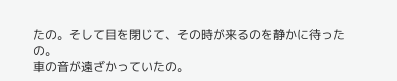たの。そして目を閉じて、その時が来るのを静かに待ったの。
車の音が遠ざかっていたの。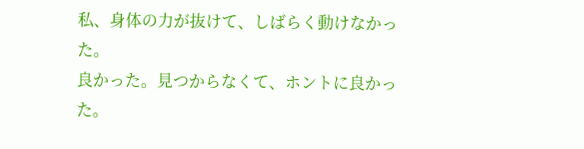私、身体の力が抜けて、しばらく動けなかった。
良かった。見つからなくて、ホントに良かった。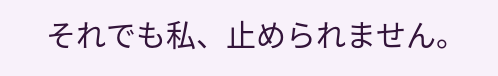それでも私、止められません。